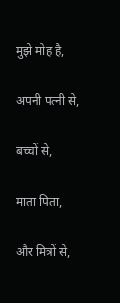मुझे मोह है,

अपनी पत्नी से,

बच्चों से,

माता पिता,

और मित्रों से,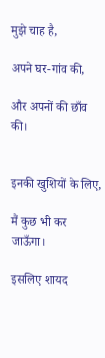मुझे चाह है,

अपने घर-गांव की,

और अपनों की छाँव की।


इनकी खुशियों के लिए,

मैं कुछ भी कर जाऊँगा।

इसलिए शायद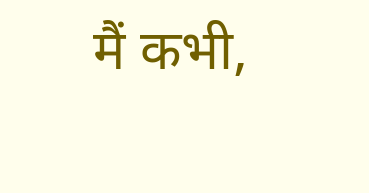मैं कभी,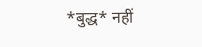*बुद्ध* नहीं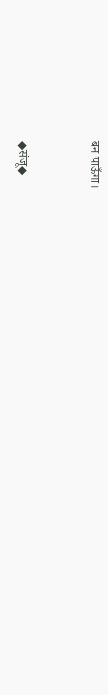बन पाऊँगा।


◆संजू◆